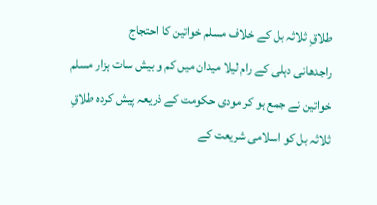طلاقِ ثلاثہ بل کے خلاف مسلم خواتین کا احتجاج
راجدھانی دہلی کے رام لیلا میدان میں کم و بیش سات ہزار مسلم خواتین نے جمع ہو کر مودی حکومت کے ذریعہ پیش کردہ طلاقِ ثلاثہ بل کو اسلامی شریعت کے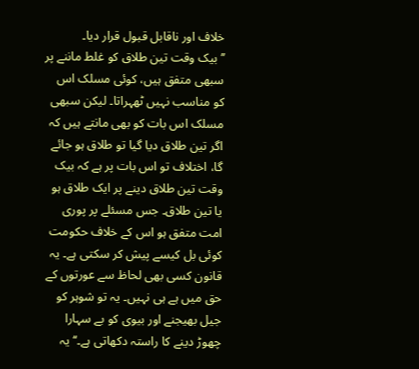خلاف اور ناقابل قبول قرار دیا۔
’’بیک وقت تین طلاق کو غلط ماننے پر سبھی متفق ہیں، کوئی مسلک اس کو مناسب نہیں ٹھہراتا۔ لیکن سبھی مسلک اس بات کو بھی مانتے ہیں کہ اگر تین طلاق دیا گیا تو طلاق ہو جائے گا، اختلاف تو اس بات پر ہے کہ بیک وقت تین طلاق دینے پر ایک طلاق ہو یا تین طلاق۔ جس مسئلے پر پوری امت متفق ہو اس کے خلاف حکومت کوئی بل کیسے پیش کر سکتی ہے۔ یہ قانون کسی بھی لحاظ سے عورتوں کے حق میں ہے ہی نہیں۔ یہ تو شوہر کو جیل بھیجنے اور بیوی کو بے سہارا چھوڑ دینے کا راستہ دکھاتی ہے۔‘‘ یہ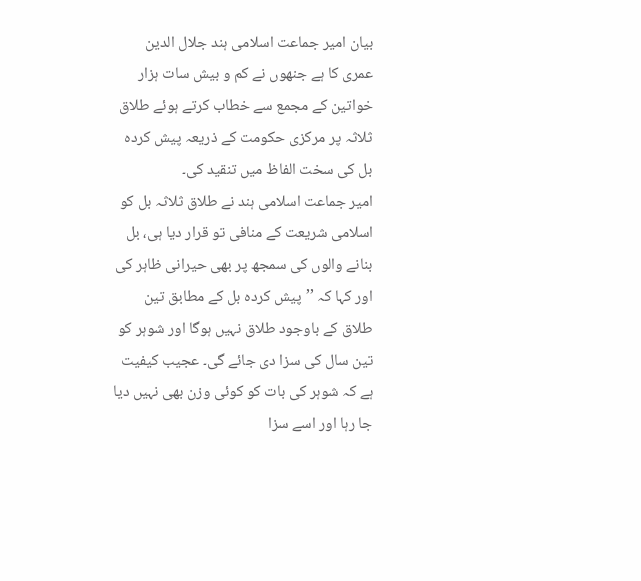بیان امیر جماعت اسلامی ہند جلال الدین عمری کا ہے جنھوں نے کم و بیش سات ہزار خواتین کے مجمع سے خطاب کرتے ہوئے طلاق ثلاثہ پر مرکزی حکومت کے ذریعہ پیش کردہ بل کی سخت الفاظ میں تنقید کی۔
امیر جماعت اسلامی ہند نے طلاق ثلاثہ بل کو اسلامی شریعت کے منافی تو قرار دیا ہی، بل بنانے والوں کی سمجھ پر بھی حیرانی ظاہر کی اور کہا کہ ’’پیش کردہ بل کے مطابق تین طلاق کے باوجود طلاق نہیں ہوگا اور شوہر کو تین سال کی سزا دی جائے گی۔ عجیب کیفیت ہے کہ شوہر کی بات کو کوئی وزن بھی نہیں دیا جا رہا اور اسے سزا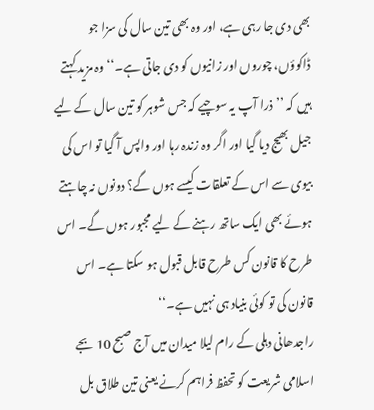بھی دی جا رہی ہے، اور وہ بھی تین سال کی سزا جو ڈاکوؤں، چوروں اور زانیوں کو دی جاتی ہے۔‘‘ وہ مزید کہتے ہیں کہ ’’ذرا آپ یہ سوچیے کہ جس شوہر کو تین سال کے لیے جیل بھیج دیا گیا اور اگر وہ زندہ رہا اور واپس آ گیا تو اس کی بیوی سے اس کے تعلقات کیسے ہوں گے؟ دونوں نہ چاہتے ہوئے بھی ایک ساتھ رہنے کے لیے مجبور ہوں گے۔ اس طرح کا قانون کس طرح قابل قبول ہو سکتا ہے۔ اس قانون کی تو کوئی بنیاد ہی نہیں ہے۔‘‘
راجدھانی دہلی کے رام لیلا میدان میں آج صبح 10 بجے اسلامی شریعت کو تحفظ فراہم کرنے یعنی تین طلاق بل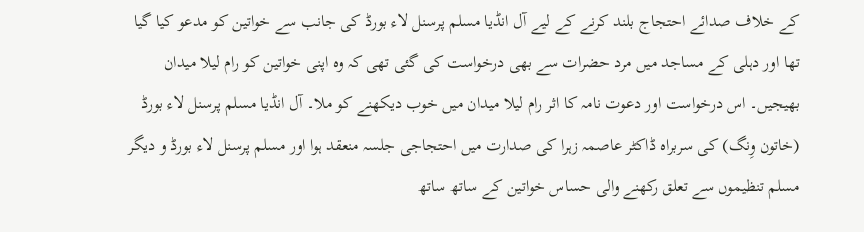کے خلاف صدائے احتجاج بلند کرنے کے لیے آل انڈیا مسلم پرسنل لاء بورڈ کی جانب سے خواتین کو مدعو کیا گیا تھا اور دہلی کے مساجد میں مرد حضرات سے بھی درخواست کی گئی تھی کہ وہ اپنی خواتین کو رام لیلا میدان بھیجیں۔ اس درخواست اور دعوت نامہ کا اثر رام لیلا میدان میں خوب دیکھنے کو ملا۔ آل انڈیا مسلم پرسنل لاء بورڈ (خاتون وِنگ) کی سربراہ ڈاکٹر عاصمہ زہرا کی صدارت میں احتجاجی جلسہ منعقد ہوا اور مسلم پرسنل لاء بورڈ و دیگر مسلم تنظیموں سے تعلق رکھنے والی حساس خواتین کے ساتھ ساتھ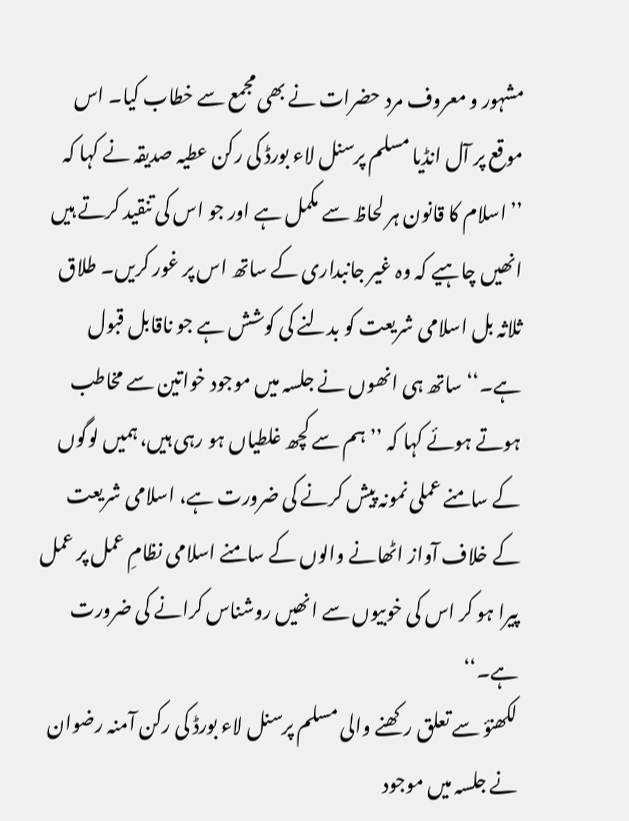مشہور و معروف مرد حضرات نے بھی مجمع سے خطاب کیا۔ اس موقع پر آل انڈیا مسلم پرسنل لاء بورڈ کی رکن عطیہ صدیقہ نے کہا کہ ’’اسلام کا قانون ہر لحاظ سے مکمل ہے اور جو اس کی تنقید کرتے ہیں انھیں چاہیے کہ وہ غیر جانبداری کے ساتھ اس پر غور کریں۔ طلاق ثلاثہ بل اسلامی شریعت کو بدلنے کی کوشش ہے جو ناقابل قبول ہے۔‘‘ ساتھ ہی انھوں نے جلسہ میں موجود خواتین سے مخاطب ہوتے ہوئے کہا کہ ’’ہم سے کچھ غلطیاں ہو رہی ہیں، ہمیں لوگوں کے سامنے عملی نمونہ پیش کرنے کی ضرورت ہے، اسلامی شریعت کے خلاف آواز اٹھانے والوں کے سامنے اسلامی نظامِ عمل پر عمل پیرا ہو کر اس کی خوبیوں سے انھیں روشناس کرانے کی ضرورت ہے۔‘‘
لکھنؤ سے تعلق رکھنے والی مسلم پرسنل لاء بورڈ کی رکن آمنہ رضوان نے جلسہ میں موجود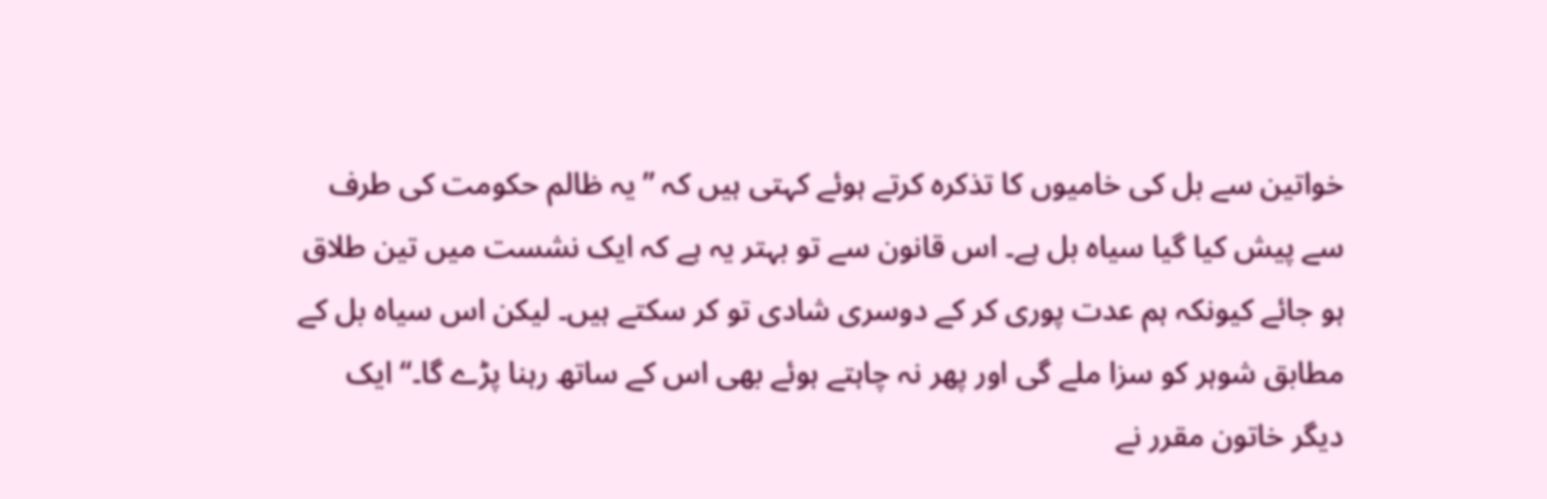خواتین سے بل کی خامیوں کا تذکرہ کرتے ہوئے کہتی ہیں کہ ’’یہ ظالم حکومت کی طرف سے پیش کیا گیا سیاہ بل ہے۔ اس قانون سے تو بہتر یہ ہے کہ ایک نشست میں تین طلاق ہو جائے کیونکہ ہم عدت پوری کر کے دوسری شادی تو کر سکتے ہیں۔ لیکن اس سیاہ بل کے مطابق شوہر کو سزا ملے گی اور پھر نہ چاہتے ہوئے بھی اس کے ساتھ رہنا پڑے گا۔‘‘ ایک دیگر خاتون مقرر نے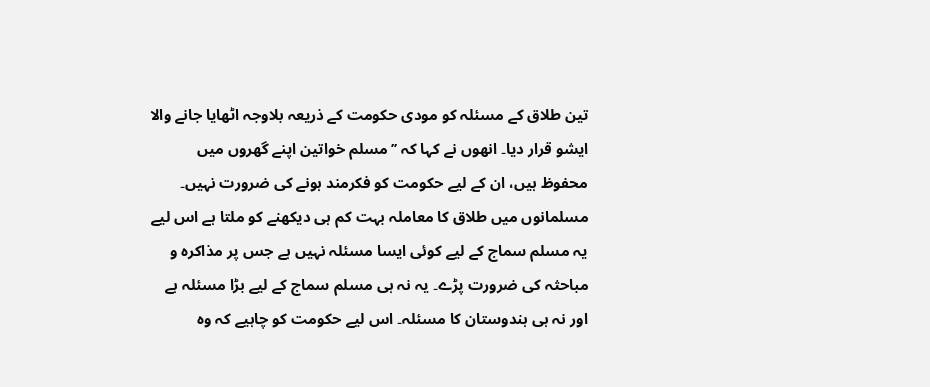تین طلاق کے مسئلہ کو مودی حکومت کے ذریعہ بلاوجہ اٹھایا جانے والا ایشو قرار دیا۔ انھوں نے کہا کہ ’’مسلم خواتین اپنے گھروں میں محفوظ ہیں، ان کے لیے حکومت کو فکرمند ہونے کی ضرورت نہیں۔ مسلمانوں میں طلاق کا معاملہ بہت کم ہی دیکھنے کو ملتا ہے اس لیے یہ مسلم سماج کے لیے کوئی ایسا مسئلہ نہیں ہے جس پر مذاکرہ و مباحثہ کی ضرورت پڑے۔ یہ نہ ہی مسلم سماج کے لیے بڑا مسئلہ ہے اور نہ ہی ہندوستان کا مسئلہ۔ اس لیے حکومت کو چاہیے کہ وہ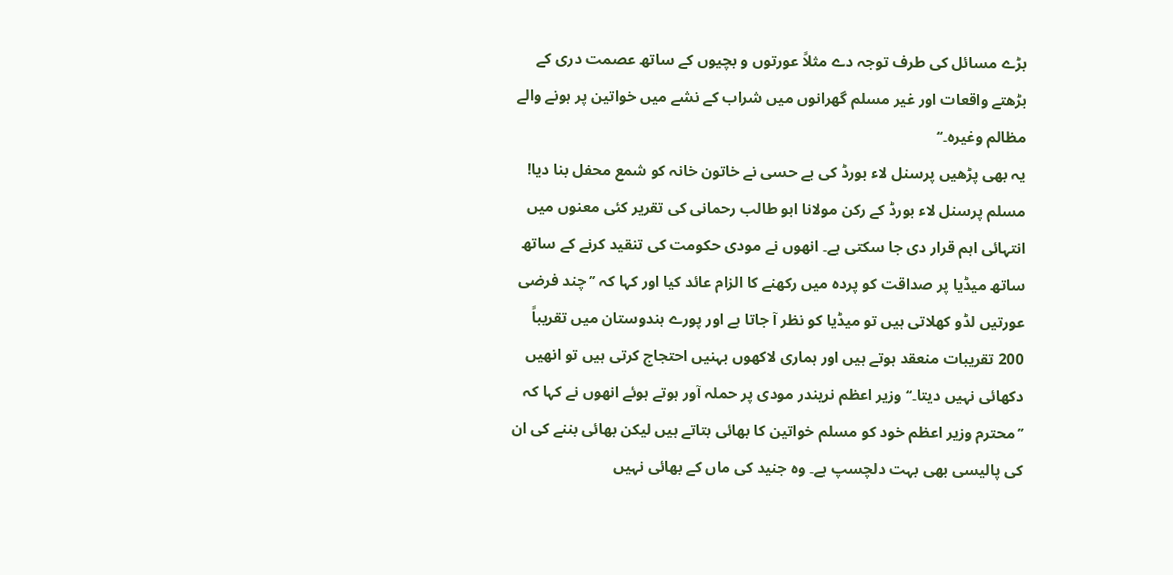بڑے مسائل کی طرف توجہ دے مثلاً عورتوں و بچیوں کے ساتھ عصمت دری کے بڑھتے واقعات اور غیر مسلم گھرانوں میں شراب کے نشے میں خواتین پر ہونے والے مظالم وغیرہ۔‘‘
یہ بھی پڑھیں پرسنل لاء بورڈ کی بے حسی نے خاتون خانہ کو شمع محفل بنا دیا!
مسلم پرسنل لاء بورڈ کے رکن مولانا ابو طالب رحمانی کی تقریر کئی معنوں میں انتہائی اہم قرار دی جا سکتی ہے۔ انھوں نے مودی حکومت کی تنقید کرنے کے ساتھ ساتھ میڈیا پر صداقت کو پردہ میں رکھنے کا الزام عائد کیا اور کہا کہ ’’چند فرضی عورتیں لڈو کھلاتی ہیں تو میڈیا کو نظر آ جاتا ہے اور پورے ہندوستان میں تقریباً 200 تقریبات منعقد ہوتے ہیں اور ہماری لاکھوں بہنیں احتجاج کرتی ہیں تو انھیں دکھائی نہیں دیتا۔‘‘ وزیر اعظم نریندر مودی پر حملہ آور ہوتے ہوئے انھوں نے کہا کہ ’’محترم وزیر اعظم خود کو مسلم خواتین کا بھائی بتاتے ہیں لیکن بھائی بننے کی ان کی پالیسی بھی بہت دلچسپ ہے۔ وہ جنید کی ماں کے بھائی نہیں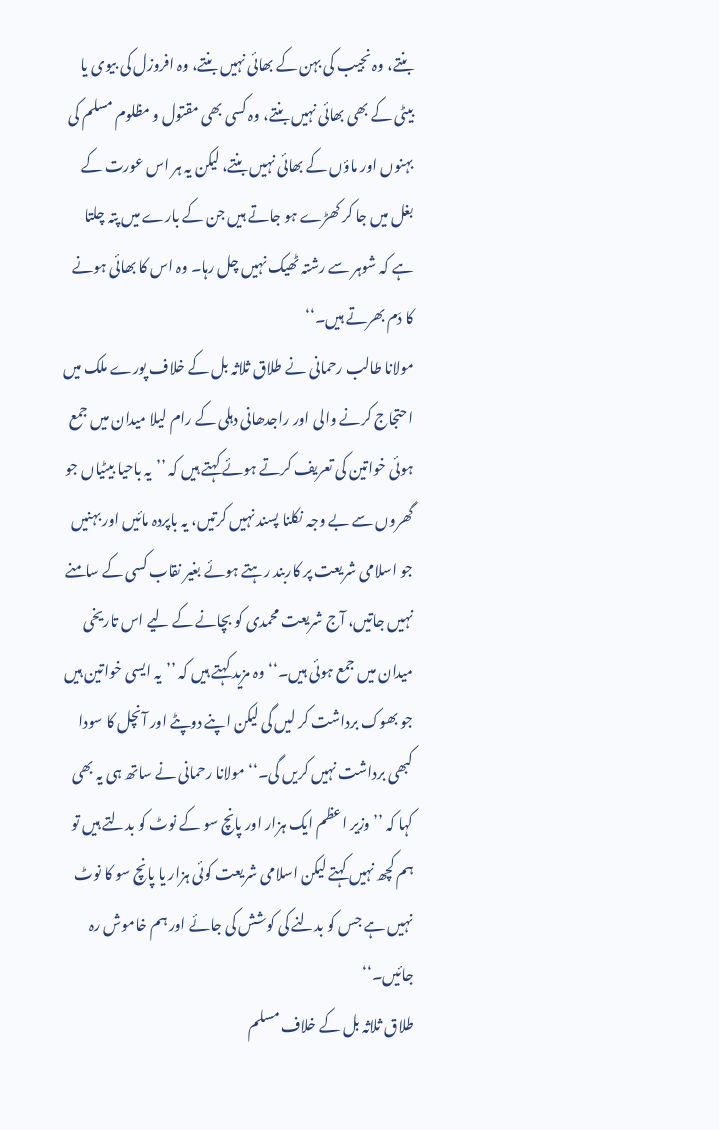بنتے، وہ نجیب کی بہن کے بھائی نہیں بنتے، وہ افروزل کی بیوی یا بیٹی کے بھی بھائی نہیں بنتے، وہ کسی بھی مقتول و مظلوم مسلم کی بہنوں اور ماؤں کے بھائی نہیں بنتے، لیکن یہ ہر اس عورت کے بغل میں جا کر کھڑے ہو جاتے ہیں جن کے بارے میں پتہ چلتا ہے کہ شوہر سے رشتہ ٹھیک نہیں چل رہا۔ وہ اس کا بھائی ہونے کا دَم بھرتے ہیں۔‘‘
مولانا طالب رحمانی نے طلاق ثلاثہ بل کے خلاف پورے ملک میں احتجاج کرنے والی اور راجدھانی دہلی کے رام لیلا میدان میں جمع ہوئی خواتین کی تعریف کرتے ہوئے کہتے ہیں کہ ’’یہ باحیا بیٹیاں جو گھروں سے بے وجہ نکلنا پسند نہیں کرتیں، یہ باپردہ مائیں اور بہنیں جو اسلامی شریعت پر کاربند رہتے ہوئے بغیر نقاب کسی کے سامنے نہیں جاتیں، آج شریعت محمدی کو بچانے کے لیے اس تاریخی میدان میں جمع ہوئی ہیں۔‘‘ وہ مزید کہتے ہیں کہ ’’یہ ایسی خواتین ہیں جو بھوک برداشت کر لیں گی لیکن اپنے دوپٹے اور آنچل کا سودا کبھی برداشت نہیں کریں گی۔‘‘ مولانا رحمانی نے ساتھ ہی یہ بھی کہا کہ ’’وزیر اعظم ایک ہزار اور پانچ سو کے نوٹ کو بدلتے ہیں تو ہم کچھ نہیں کہتے لیکن اسلامی شریعت کوئی ہزار یا پانچ سو کا نوٹ نہیں ہے جس کو بدلنے کی کوشش کی جائے اور ہم خاموش رہ جائیں۔‘‘
طلاق ثلاثہ بل کے خلاف مسلم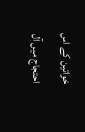خواتین کے اس احتجاج میں آل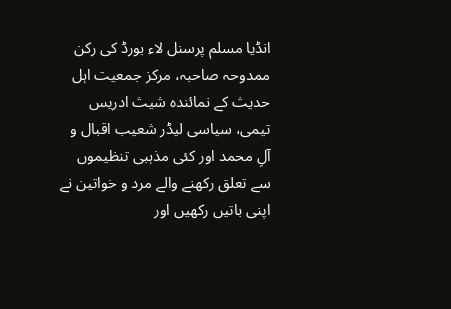انڈیا مسلم پرسنل لاء بورڈ کی رکن ممدوحہ صاحبہ، مرکز جمعیت اہل حدیث کے نمائندہ شیث ادریس تیمی، سیاسی لیڈر شعیب اقبال و آلِ محمد اور کئی مذہبی تنظیموں سے تعلق رکھنے والے مرد و خواتین نے اپنی باتیں رکھیں اور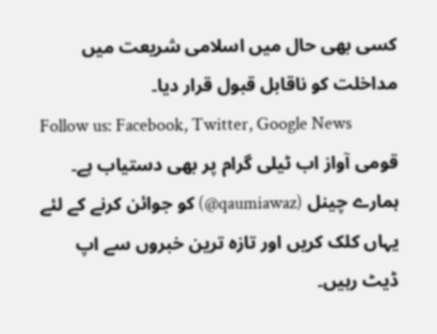کسی بھی حال میں اسلامی شریعت میں مداخلت کو ناقابل قبول قرار دیا۔
Follow us: Facebook, Twitter, Google News
قومی آواز اب ٹیلی گرام پر بھی دستیاب ہے۔ ہمارے چینل (qaumiawaz@) کو جوائن کرنے کے لئے یہاں کلک کریں اور تازہ ترین خبروں سے اپ ڈیٹ رہیں۔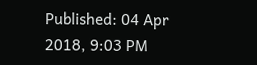Published: 04 Apr 2018, 9:03 PM